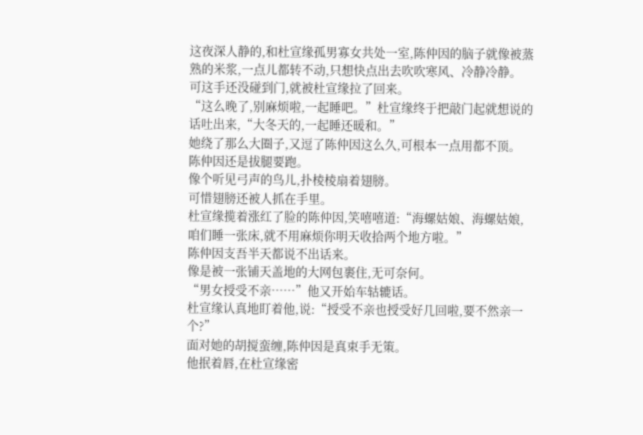这夜深人静的,和杜宣缘孤男寡女共处一室,陈仲因的脑子就像被蒸熟的米浆,一点儿都转不动,只想快点出去吹吹寒风、冷静冷静。
可这手还没碰到门,就被杜宣缘拉了回来。
“这么晚了,别麻烦啦,一起睡吧。”杜宣缘终于把敲门起就想说的话吐出来,“大冬天的,一起睡还暖和。”
她绕了那么大圈子,又逗了陈仲因这么久,可根本一点用都不顶。
陈仲因还是拔腿要跑。
像个听见弓声的鸟儿,扑棱棱扇着翅膀。
可惜翅膀还被人抓在手里。
杜宣缘揽着涨红了脸的陈仲因,笑嘻嘻道:“海螺姑娘、海螺姑娘,咱们睡一张床,就不用麻烦你明天收拾两个地方啦。”
陈仲因支吾半天都说不出话来。
像是被一张铺天盖地的大网包裹住,无可奈何。
“男女授受不亲……”他又开始车轱辘话。
杜宣缘认真地盯着他,说:“授受不亲也授受好几回啦,要不然亲一个?”
面对她的胡搅蛮缠,陈仲因是真束手无策。
他抿着唇,在杜宣缘密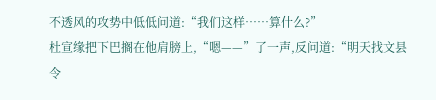不透风的攻势中低低问道:“我们这样……算什么?”
杜宣缘把下巴搁在他肩膀上,“嗯——”了一声,反问道:“明天找文县令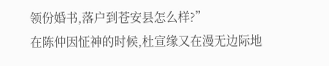领份婚书,落户到苍安县怎么样?”
在陈仲因怔神的时候,杜宣缘又在漫无边际地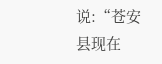说:“苍安县现在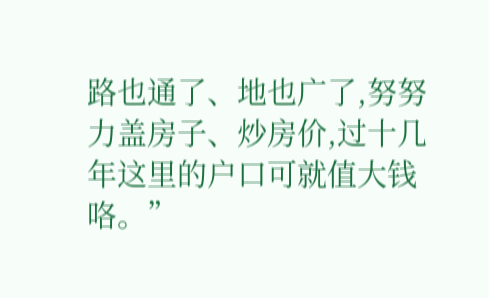路也通了、地也广了,努努力盖房子、炒房价,过十几年这里的户口可就值大钱咯。”